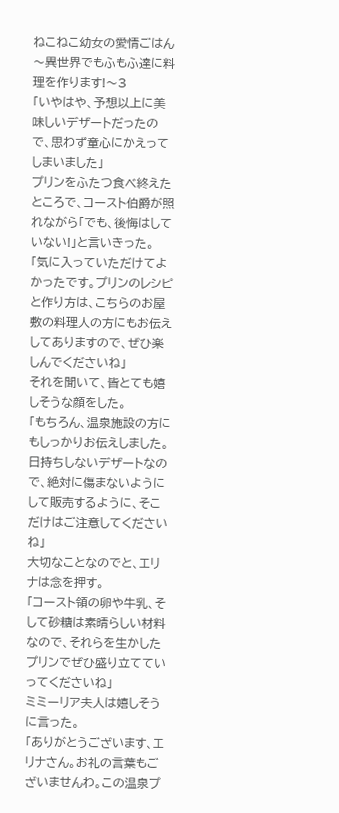ねこねこ幼女の愛情ごはん〜異世界でもふもふ達に料理を作ります!〜3
「いやはや、予想以上に美味しいデザートだったので、思わず童心にかえってしまいました」
プリンをふたつ食べ終えたところで、コースト伯爵が照れながら「でも、後悔はしていない!」と言いきった。
「気に入っていただけてよかったです。プリンのレシピと作り方は、こちらのお屋敷の料理人の方にもお伝えしてありますので、ぜひ楽しんでくださいね」
それを聞いて、皆とても嬉しそうな顔をした。
「もちろん、温泉施設の方にもしっかりお伝えしました。日持ちしないデザートなので、絶対に傷まないようにして販売するように、そこだけはご注意してくださいね」
大切なことなのでと、エリナは念を押す。
「コースト領の卵や牛乳、そして砂糖は素晴らしい材料なので、それらを生かしたプリンでぜひ盛り立てていってくださいね」
ミミーリア夫人は嬉しそうに言った。
「ありがとうございます、エリナさん。お礼の言葉もございませんわ。この温泉プ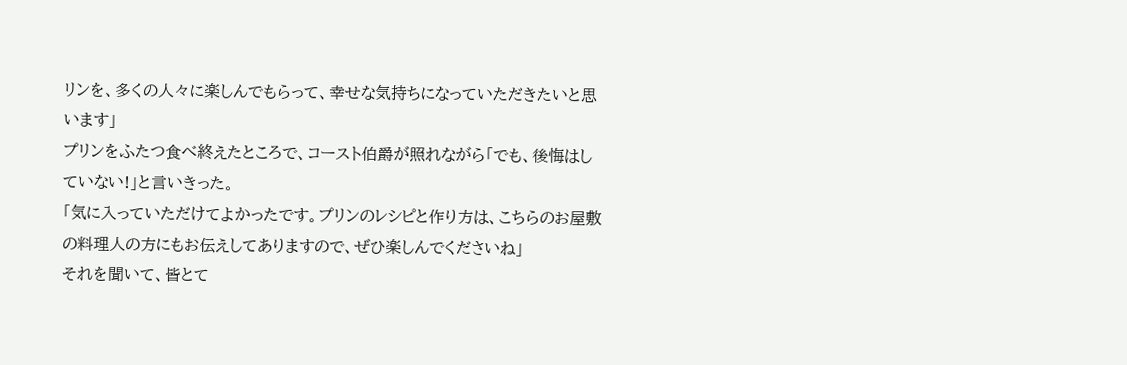リンを、多くの人々に楽しんでもらって、幸せな気持ちになっていただきたいと思います」
プリンをふたつ食べ終えたところで、コースト伯爵が照れながら「でも、後悔はしていない!」と言いきった。
「気に入っていただけてよかったです。プリンのレシピと作り方は、こちらのお屋敷の料理人の方にもお伝えしてありますので、ぜひ楽しんでくださいね」
それを聞いて、皆とて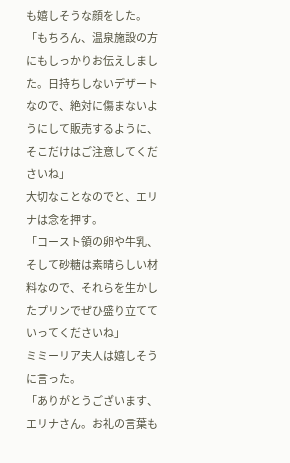も嬉しそうな顔をした。
「もちろん、温泉施設の方にもしっかりお伝えしました。日持ちしないデザートなので、絶対に傷まないようにして販売するように、そこだけはご注意してくださいね」
大切なことなのでと、エリナは念を押す。
「コースト領の卵や牛乳、そして砂糖は素晴らしい材料なので、それらを生かしたプリンでぜひ盛り立てていってくださいね」
ミミーリア夫人は嬉しそうに言った。
「ありがとうございます、エリナさん。お礼の言葉も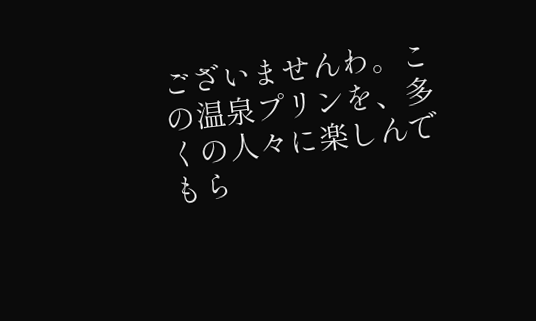ございませんわ。この温泉プリンを、多くの人々に楽しんでもら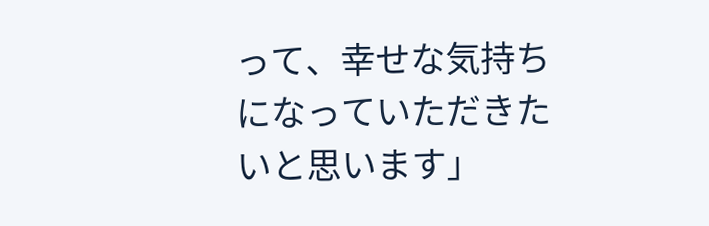って、幸せな気持ちになっていただきたいと思います」